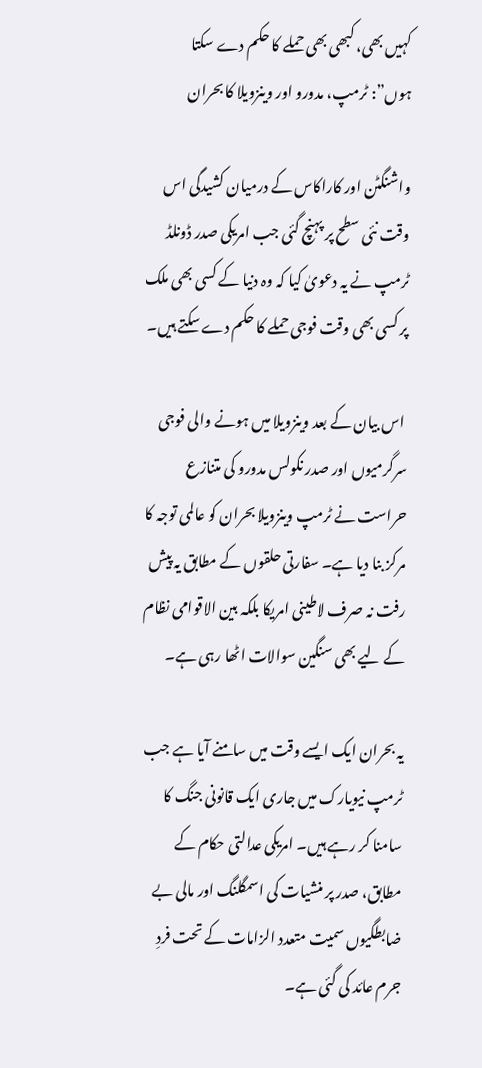کہیں بھی، کبھی بھی حملے کا حکم دے سکتا ہوں”: ٹرمپ، مدورو اور وینزویلا کا بحران

واشنگٹن اور کاراکاس کے درمیان کشیدگی اس وقت نئی سطح پر پہنچ گئی جب امریکی صدر ڈونلڈ ٹرمپ نے یہ دعویٰ کیا کہ وہ دنیا کے کسی بھی ملک پر کسی بھی وقت فوجی حملے کا حکم دے سکتے ہیں۔

 اس بیان کے بعد وینزویلا میں ہونے والی فوجی سرگرمیوں اور صدر نکولس مدورو کی متنازع حراست نے ٹرمپ وینزویلا بحران کو عالمی توجہ کا مرکز بنا دیا ہے۔ سفارتی حلقوں کے مطابق یہ پیش رفت نہ صرف لاطینی امریکا بلکہ بین الاقوامی نظام کے لیے بھی سنگین سوالات اٹھا رہی ہے۔

یہ بحران ایک ایسے وقت میں سامنے آیا ہے جب ٹرمپ نیویارک میں جاری ایک قانونی جنگ کا سامنا کر رہے ہیں۔ امریکی عدالتی حکام کے مطابق، صدر پر منشیات کی اسمگلنگ اور مالی بے ضابطگیوں سمیت متعدد الزامات کے تحت فردِ جرم عائد کی گئی ہے۔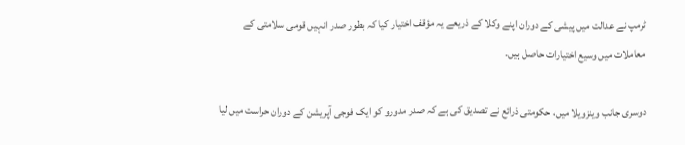ٹرمپ نے عدالت میں پیشی کے دوران اپنے وکلا کے ذریعے یہ مؤقف اختیار کیا کہ بطور صدر انہیں قومی سلامتی کے معاملات میں وسیع اختیارات حاصل ہیں۔

دوسری جانب وینزویلا میں، حکومتی ذرائع نے تصدیق کی ہے کہ صدر مدورو کو ایک فوجی آپریشن کے دوران حراست میں لیا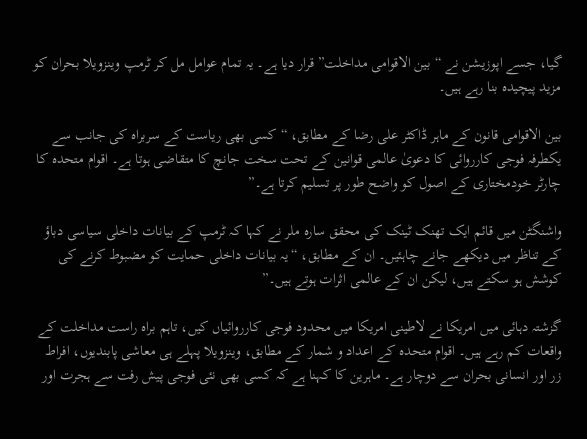گیا، جسے اپوزیشن نے “بین الاقوامی مداخلت” قرار دیا ہے۔ یہ تمام عوامل مل کر ٹرمپ وینزویلا بحران کو مزید پیچیدہ بنا رہے ہیں۔

بین الاقوامی قانون کے ماہر ڈاکٹر علی رضا کے مطابق، “کسی بھی ریاست کے سربراہ کی جانب سے یکطرفہ فوجی کارروائی کا دعویٰ عالمی قوانین کے تحت سخت جانچ کا متقاضی ہوتا ہے۔ اقوام متحدہ کا چارٹر خودمختاری کے اصول کو واضح طور پر تسلیم کرتا ہے۔”

واشنگٹن میں قائم ایک تھنک ٹینک کی محقق سارہ ملر نے کہا کہ ٹرمپ کے بیانات داخلی سیاسی دباؤ کے تناظر میں دیکھے جانے چاہئیں۔ ان کے مطابق، “یہ بیانات داخلی حمایت کو مضبوط کرنے کی کوشش ہو سکتے ہیں، لیکن ان کے عالمی اثرات ہوتے ہیں۔”

گزشتہ دہائی میں امریکا نے لاطینی امریکا میں محدود فوجی کارروائیاں کیں، تاہم براہ راست مداخلت کے واقعات کم رہے ہیں۔ اقوام متحدہ کے اعداد و شمار کے مطابق، وینزویلا پہلے ہی معاشی پابندیوں، افراط زر اور انسانی بحران سے دوچار ہے۔ ماہرین کا کہنا ہے کہ کسی بھی نئی فوجی پیش رفت سے ہجرت اور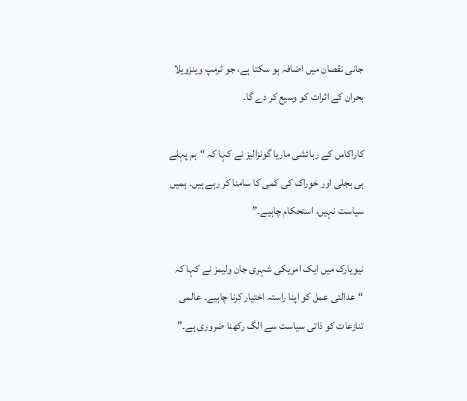جانی نقصان میں اضافہ ہو سکتا ہے، جو ٹرمپ وینزویلا بحران کے اثرات کو وسیع کر دے گا۔

کاراکاس کے رہائشی ماریا گونزالیز نے کہا کہ “ہم پہلے ہی بجلی اور خوراک کی کمی کا سامنا کر رہے ہیں۔ ہمیں سیاست نہیں، استحکام چاہیے۔”

نیویارک میں ایک امریکی شہری جان ولیمز نے کہا کہ “عدالتی عمل کو اپنا راستہ اختیار کرنا چاہیے۔ عالمی تنازعات کو ذاتی سیاست سے الگ رکھنا ضروری ہے۔”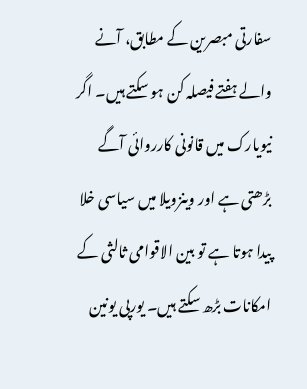سفارتی مبصرین کے مطابق، آنے والے ہفتے فیصلہ کن ہو سکتے ہیں۔ اگر نیویارک میں قانونی کارروائی آگے بڑھتی ہے اور وینزویلا میں سیاسی خلا پیدا ہوتا ہے تو بین الاقوامی ثالثی کے امکانات بڑھ سکتے ہیں۔ یورپی یونین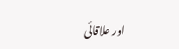اور علاقائی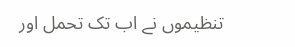تنظیموں نے اب تک تحمل اور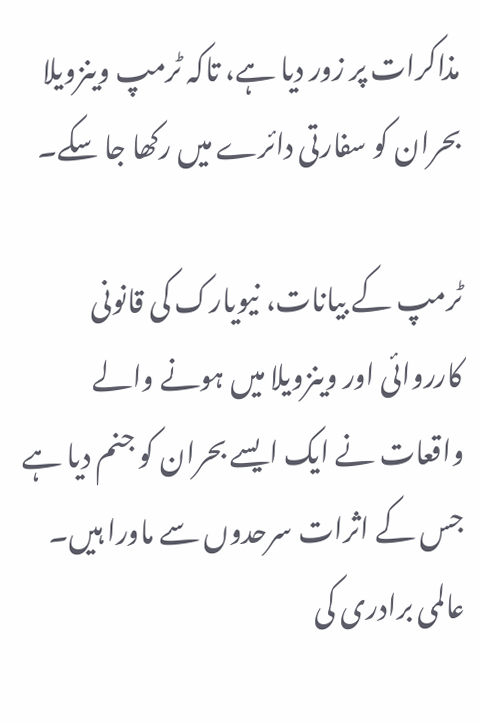مذاکرات پر زور دیا ہے، تاکہ ٹرمپ وینزویلا بحران کو سفارتی دائرے میں رکھا جا سکے۔

ٹرمپ کے بیانات، نیویارک کی قانونی کارروائی اور وینزویلا میں ہونے والے واقعات نے ایک ایسے بحران کو جنم دیا ہے جس کے اثرات سرحدوں سے ماورا ہیں۔ عالمی برادری کی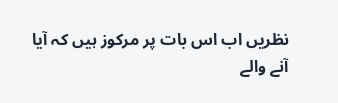نظریں اب اس بات پر مرکوز ہیں کہ آیا آنے والے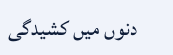دنوں میں کشیدگی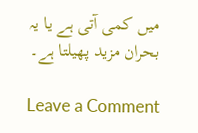میں کمی آتی ہے یا یہ بحران مزید پھیلتا ہے۔

Leave a Comment